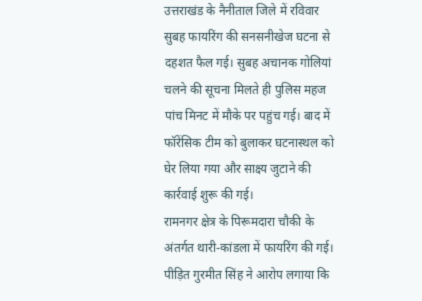उत्तराखंड के नैनीताल जिले में रविवार सुबह फायरिंग की सनसनीखेज घटना से दहशत फैल गई। सुबह अचानक गोलियां चलने की सूचना मिलते ही पुलिस महज पांच मिनट में मौके पर पहुंच गई। बाद में फॉरेंसिक टीम को बुलाकर घटनास्थल को घेर लिया गया और साक्ष्य जुटाने की कार्रवाई शुरू की गई।
रामनगर क्षेत्र के पिरूमदारा चौकी के अंतर्गत थारी-कांडला में फायरिंग की गई। पीड़ित गुरमीत सिंह ने आरोप लगाया कि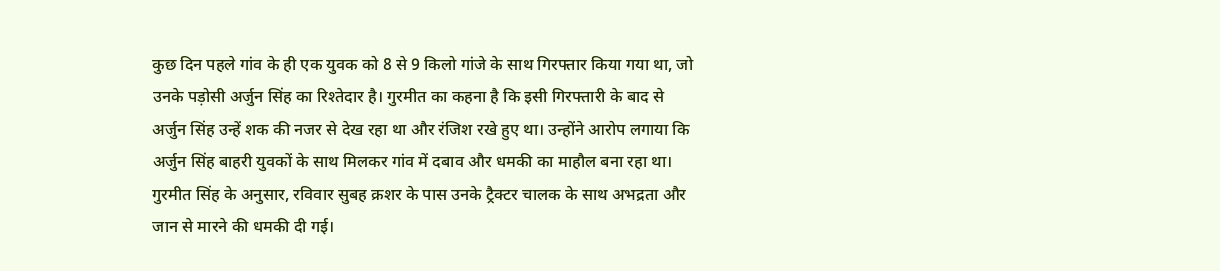कुछ दिन पहले गांव के ही एक युवक को 8 से 9 किलो गांजे के साथ गिरफ्तार किया गया था, जो उनके पड़ोसी अर्जुन सिंह का रिश्तेदार है। गुरमीत का कहना है कि इसी गिरफ्तारी के बाद से अर्जुन सिंह उन्हें शक की नजर से देख रहा था और रंजिश रखे हुए था। उन्होंने आरोप लगाया कि अर्जुन सिंह बाहरी युवकों के साथ मिलकर गांव में दबाव और धमकी का माहौल बना रहा था।
गुरमीत सिंह के अनुसार, रविवार सुबह क्रशर के पास उनके ट्रैक्टर चालक के साथ अभद्रता और जान से मारने की धमकी दी गई।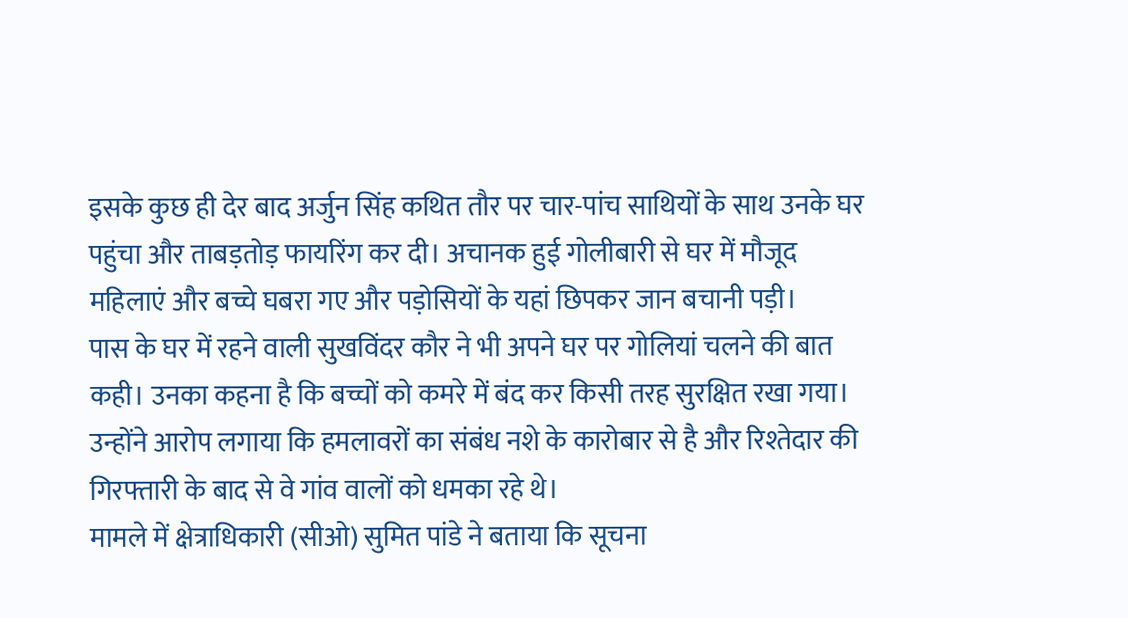इसके कुछ ही देर बाद अर्जुन सिंह कथित तौर पर चार-पांच साथियों के साथ उनके घर पहुंचा और ताबड़तोड़ फायरिंग कर दी। अचानक हुई गोलीबारी से घर में मौजूद महिलाएं और बच्चे घबरा गए और पड़ोसियों के यहां छिपकर जान बचानी पड़ी।
पास के घर में रहने वाली सुखविंदर कौर ने भी अपने घर पर गोलियां चलने की बात कही। उनका कहना है कि बच्चों को कमरे में बंद कर किसी तरह सुरक्षित रखा गया। उन्होंने आरोप लगाया कि हमलावरों का संबंध नशे के कारोबार से है और रिश्तेदार की गिरफ्तारी के बाद से वे गांव वालों को धमका रहे थे।
मामले में क्षेत्राधिकारी (सीओ) सुमित पांडे ने बताया कि सूचना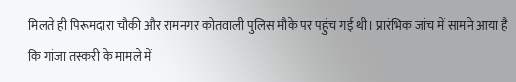मिलते ही पिरूमदारा चौकी और रामनगर कोतवाली पुलिस मौके पर पहुंच गई थी। प्रारंभिक जांच में सामने आया है कि गांजा तस्करी के मामले में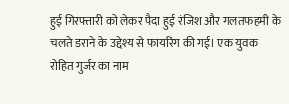हुई गिरफ्तारी को लेकर पैदा हुई रंजिश और गलतफहमी के चलते डराने के उद्देश्य से फायरिंग की गई। एक युवक रोहित गुर्जर का नाम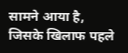सामने आया है, जिसके खिलाफ पहले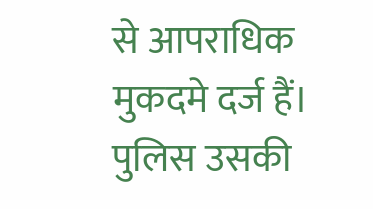से आपराधिक मुकदमे दर्ज हैं। पुलिस उसकी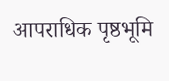आपराधिक पृष्ठभूमि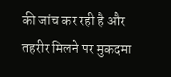की जांच कर रही है और तहरीर मिलने पर मुकदमा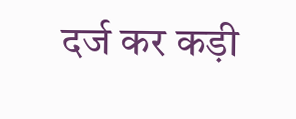दर्ज कर कड़ी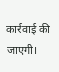कार्रवाई की जाएगी।